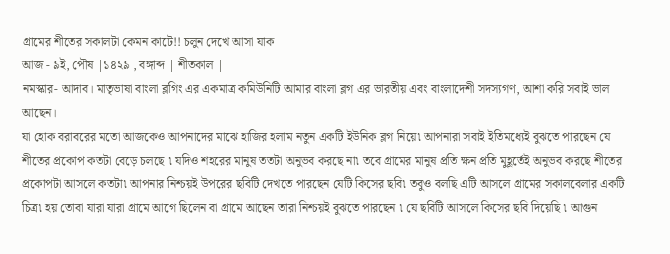গ্রামের শীতের সকালটা কেমন কাটে!! চলুন দেখে আসা যাক
আজ - ৯ই, পৌষ |১৪২৯ , বঙ্গাব্দ | শীতকাল |
নমস্কার- আদাব। মাতৃভাষা বাংলা ব্লগিং এর একমাত্র কমিউনিটি আমার বাংলা ব্লগ এর ভারতীয় এবং বাংলাদেশী সদস্যগণ, আশা করি সবাই ভাল আছেন।
যা হোক বরাবরের মতো আজকেও আপনাদের মাঝে হাজির হলাম নতুন একটি ইউনিক ব্লগ নিয়ে৷ আপনারা সবাই ইতিমধ্যেই বুঝতে পারছেন যে শীতের প্রকোপ কতটা বেড়ে চলছে ৷ যদিও শহরের মানুষ ততটা অনুভব করছে না৷ তবে গ্রামের মানুষ প্রতি ক্ষন প্রতি মুহূর্তেই অনুভব করছে শীতের প্রকোপটা আসলে কতটা৷ আপনার নিশ্চয়ই উপরের ছবিটি দেখতে পারছেন যেটি কিসের ছবি৷ তবুও বলছি এটি আসলে গ্রামের সকালবেলার একটি চিত্র৷ হয় তোবা যারা যারা গ্রামে আগে ছিলেন বা গ্রামে আছেন তারা নিশ্চয়ই বুঝতে পারছেন ৷ যে ছবিটি আসলে কিসের ছবি দিয়েছি ৷ আগুন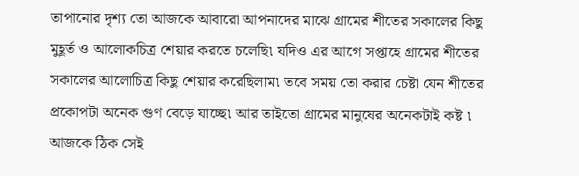তাপানোর দৃশ্য তো আজকে আবারো আপনাদের মাঝে গ্রামের শীতের সকালের কিছু মুহূর্ত ও আলোকচিত্র শেয়ার করতে চলেছি৷ যদিও এর আগে সপ্তাহে গ্রামের শীতের সকালের আলোচিত্র কিছু শেয়ার করেছিলাম৷ তবে সময় তো করার চেষ্টা যেন শীতের প্রকোপটা অনেক গুণ বেড়ে যাচ্ছে৷ আর তাইতো গ্রামের মানুষের অনেকটাই কষ্ট ৷ আজকে ঠিক সেই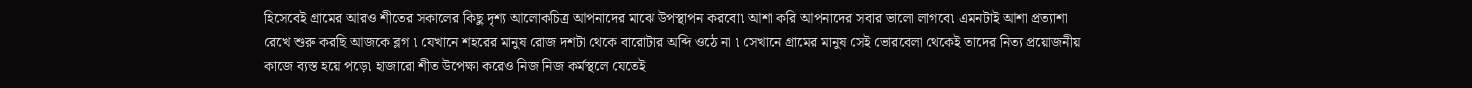হিসেবেই গ্রামের আরও শীতের সকালের কিছু দৃশ্য আলোকচিত্র আপনাদের মাঝে উপস্থাপন করবো৷ আশা করি আপনাদের সবার ভালো লাগবে৷ এমনটাই আশা প্রত্যাশা রেখে শুরু করছি আজকে ব্লগ ৷ যেখানে শহরের মানুষ রোজ দশটা থেকে বারোটার অব্দি ওঠে না ৷ সেখানে গ্রামের মানুষ সেই ভোরবেলা থেকেই তাদের নিত্য প্রয়োজনীয় কাজে ব্যস্ত হয়ে পড়ে৷ হাজারো শীত উপেক্ষা করেও নিজ নিজ কর্মস্থলে যেতেই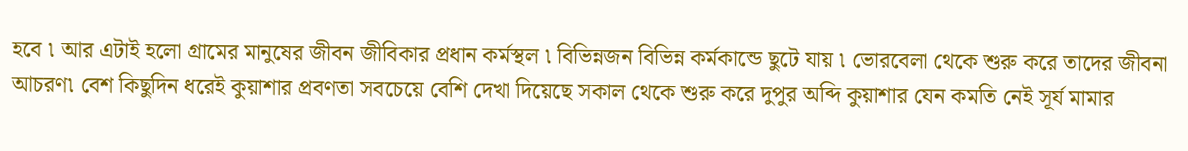হবে ৷ আর এটাই হলো গ্রামের মানুষের জীবন জীবিকার প্রধান কর্মস্থল ৷ বিভিন্নজন বিভিন্ন কর্মকান্ডে ছুটে যায় ৷ ভোরবেলা থেকে শুরু করে তাদের জীবনা আচরণ৷ বেশ কিছুদিন ধরেই কুয়াশার প্রবণতা সবচেয়ে বেশি দেখা দিয়েছে সকাল থেকে শুরু করে দুপুর অব্দি কুয়াশার যেন কমতি নেই সূর্য মামার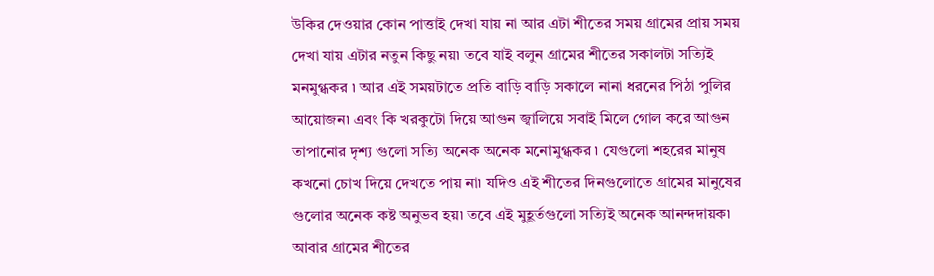উকির দেওয়ার কোন পাত্তাই দেখা যায় না আর এটা শীতের সময় গ্রামের প্রায় সময় দেখা যায় এটার নতুন কিছু নয়৷ তবে যাই বলুন গ্রামের শীতের সকালটা সত্যিই মনমুগ্ধকর ৷ আর এই সময়টাতে প্রতি বাড়ি বাড়ি সকালে নানা ধরনের পিঠা পুলির আয়োজন৷ এবং কি খরকুটো দিয়ে আগুন জ্বালিয়ে সবাই মিলে গোল করে আগুন তাপানোর দৃশ্য গুলো সত্যি অনেক অনেক মনোমুগ্ধকর ৷ যেগুলো শহরের মানুষ কখনো চোখ দিয়ে দেখতে পায় না৷ যদিও এই শীতের দিনগুলোতে গ্রামের মানুষের গুলোর অনেক কষ্ট অনুভব হয়৷ তবে এই মুহূর্তগুলো সত্যিই অনেক আনন্দদায়ক৷ আবার গ্রামের শীতের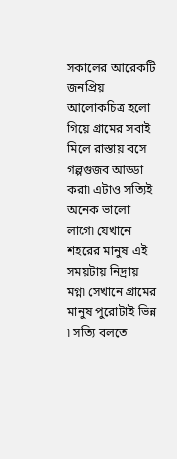সকালের আরেকটি জনপ্রিয় আলোকচিত্র হলো গিয়ে গ্রামের সবাই মিলে রাস্তায় বসে গল্পগুজব আড্ডা করা৷ এটাও সত্যিই অনেক ভালো লাগে৷ যেখানে শহরের মানুষ এই সময়টায় নিদ্রায় মগ্ন৷ সেখানে গ্রামের মানুষ পুরোটাই ভিন্ন ৷ সত্যি বলতে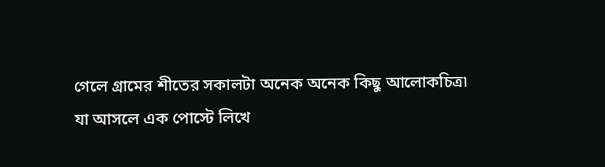গেলে গ্রামের শীতের সকালটা অনেক অনেক কিছু আলোকচিত্র৷ যা আসলে এক পোস্টে লিখে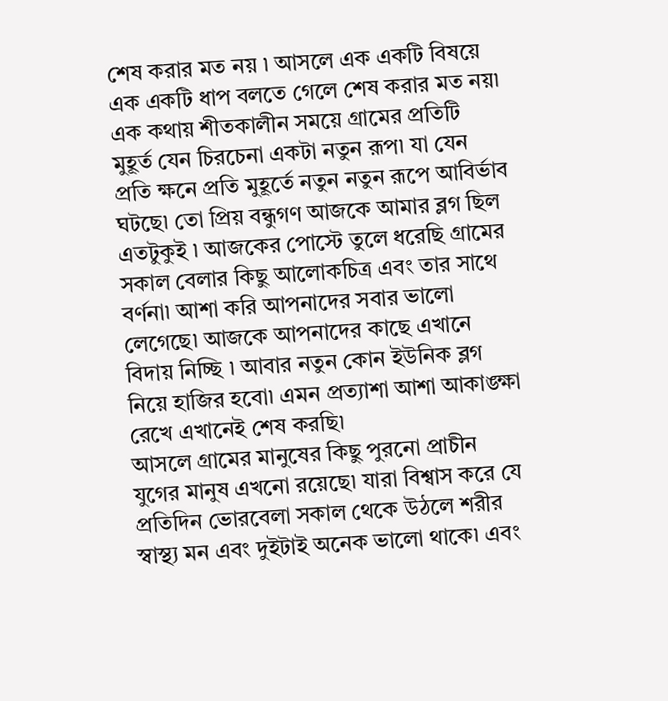শেষ করার মত নয় ৷ আসলে এক একটি বিষয়ে এক একটি ধাপ বলতে গেলে শেষ করার মত নয়৷ এক কথায় শীতকালীন সময়ে গ্রামের প্রতিটি মুহূর্ত যেন চিরচেনা একটা নতুন রূপ৷ যা যেন প্রতি ক্ষনে প্রতি মুহূর্তে নতুন নতুন রূপে আবির্ভাব ঘটছে৷ তো প্রিয় বন্ধুগণ আজকে আমার ব্লগ ছিল এতটুকুই ৷ আজকের পোস্টে তুলে ধরেছি গ্রামের সকাল বেলার কিছু আলোকচিত্র এবং তার সাথে বর্ণনা৷ আশা করি আপনাদের সবার ভালো লেগেছে৷ আজকে আপনাদের কাছে এখানে বিদায় নিচ্ছি ৷ আবার নতুন কোন ইউনিক ব্লগ নিয়ে হাজির হবো৷ এমন প্রত্যাশা আশা আকাঙ্ক্ষা রেখে এখানেই শেষ করছি৷
আসলে গ্রামের মানুষের কিছু পুরনো প্রাচীন যুগের মানুষ এখনো রয়েছে৷ যারা বিশ্বাস করে যে প্রতিদিন ভোরবেলা সকাল থেকে উঠলে শরীর স্বাস্থ্য মন এবং দুইটাই অনেক ভালো থাকে৷ এবং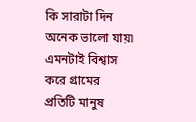কি সারাটা দিন অনেক ভালো যায়৷ এমনটাই বিশ্বাস করে গ্রামের প্রতিটি মানুষ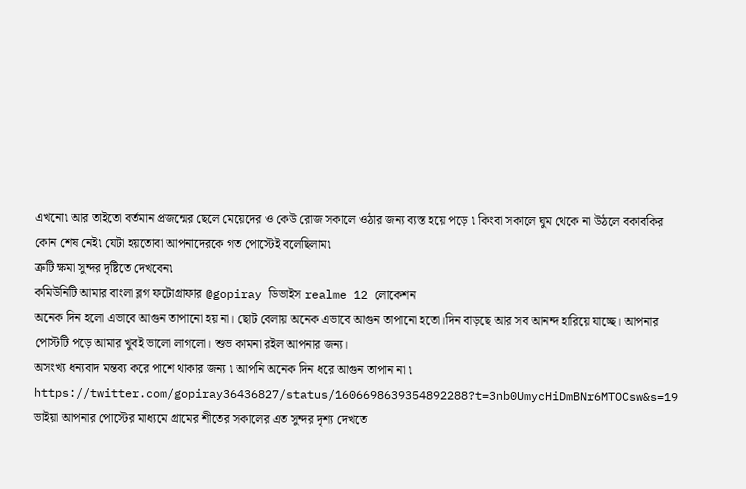এখনো৷ আর তাইতো বর্তমান প্রজন্মের ছেলে মেয়েদের ও কেউ রোজ সকালে ওঠার জন্য ব্যস্ত হয়ে পড়ে ৷ কিংবা সকালে ঘুম থেকে না উঠলে বকাবকির কোন শেষ নেই৷ যেটা হয়তোবা আপনাদেরকে গত পোস্টেই বলেছিলাম৷
ত্রুটি ক্ষমা সুন্দর দৃষ্টিতে দেখবেন৷
কমিউনিটি আমার বাংলা ব্লগ ফটোগ্রাফার @gopiray ডিভাইস realme 12 লোকেশন
অনেক দিন হলো এভাবে আগুন তাপানো হয় না। ছোট বেলায় অনেক এভাবে আগুন তাপানো হতো।দিন বাড়ছে আর সব আনন্দ হারিয়ে যাচ্ছে। আপনার পোস্টটি পড়ে আমার খুবই ভালো লাগলো। শুভ কামনা রইল আপনার জন্য।
অসংখ্য ধন্যবাদ মন্তব্য করে পাশে থাকার জন্য ৷ আপনি অনেক দিন ধরে আগুন তাপান না ৷
https://twitter.com/gopiray36436827/status/1606698639354892288?t=3nb0UmycHiDmBNr6MTOCsw&s=19
ভাইয়া আপনার পোস্টের মাধ্যমে গ্রামের শীতের সকালের এত সুন্দর দৃশ্য দেখতে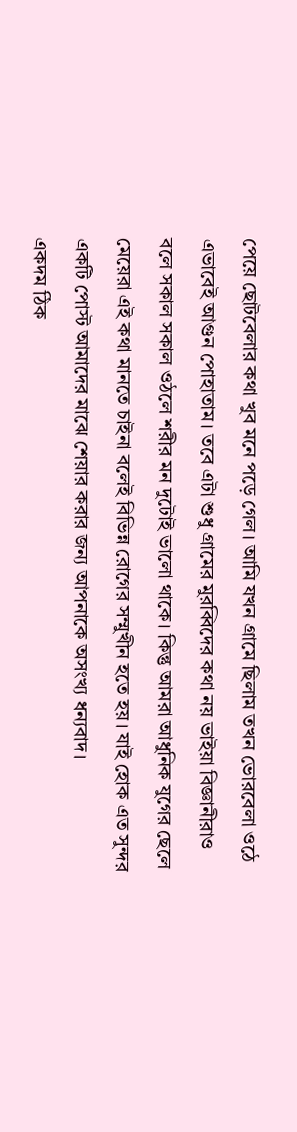পেয়ে ছোটবেলার কথা খুব মনে পড়ে গেল। আমি যখন গ্রামে ছিলাম তখন ভোরবেলা ওঠে এভাবেই আগুন পোহাতাম। তবে এটা শুধু গ্রামের মুরব্বিদের কথা নয় ভাইয়া বিজ্ঞানীরাও বলে সকাল সকাল ওঠলে শরীর মন দুটোই ভালো থাকে। কিন্তু আমরা আধুনিক যুগের ছেলে মেয়েরা এই কথা মানতে চাইনা বলেই বিভিন্ন রোগের সম্মুখীন হতে হয়। যাই হোক এত সুন্দর একটি পোস্ট আমাদের মাঝে শেয়ার করার জন্য আপনাকে অসংখ্য ধন্যবাদ।
একদম ঠিক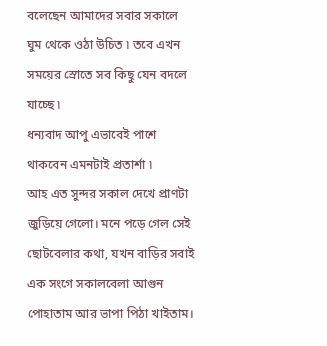বলেছেন আমাদের সবার সকালে ঘুম থেকে ওঠা উচিত ৷ তবে এখন সময়ের স্রোতে সব কিছু যেন বদলে যাচ্ছে ৷
ধন্যবাদ আপু এভাবেই পাশে থাকবেন এমনটাই প্রতার্শা ৷
আহ এত সুন্দর সকাল দেখে প্রাণটা জুড়িয়ে গেলো। মনে পড়ে গেল সেই ছোটবেলার কথা, যখন বাড়ির সবাই এক সংগে সকালবেলা আগুন পোহাতাম আর ভাপা পিঠা খাইতাম।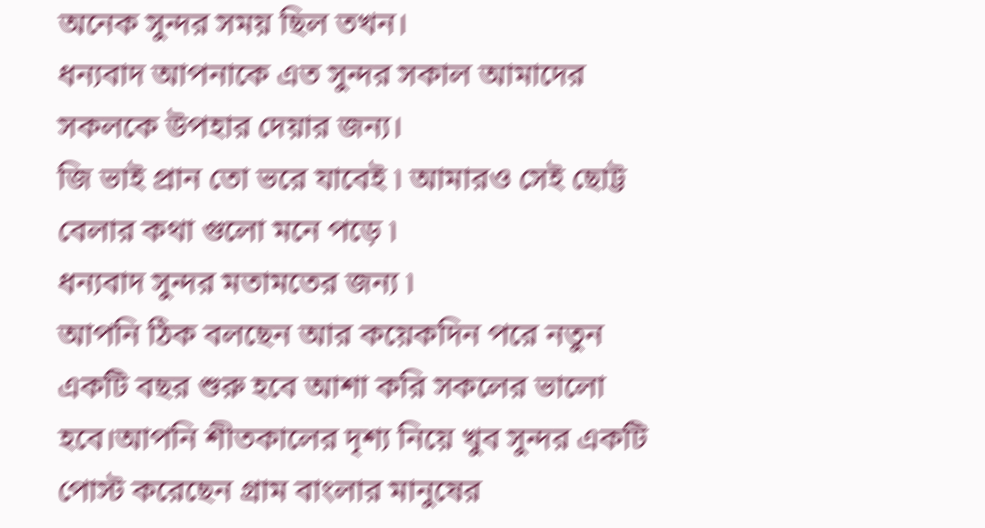অনেক সুন্দর সময় ছিল তখন।
ধন্যবাদ আপনাকে এত সুন্দর সকাল আমাদের সকলকে উপহার দেয়ার জন্য।
জি ভাই প্রান তো ভরে যাবেই ৷ আমারও সেই ছোট্ট বেলার কথা গুলো মনে পড়ে ৷
ধন্যবাদ সুন্দর মতামতের জন্য ৷
আপনি ঠিক বলছেন আর কয়েকদিন পরে নতুন একটি বছর শুরু হবে আশা করি সকলের ভালো হবে।আপনি শীতকালের দৃশ্য নিয়ে খুব সুন্দর একটি পোস্ট করেছেন গ্রাম বাংলার মানুষের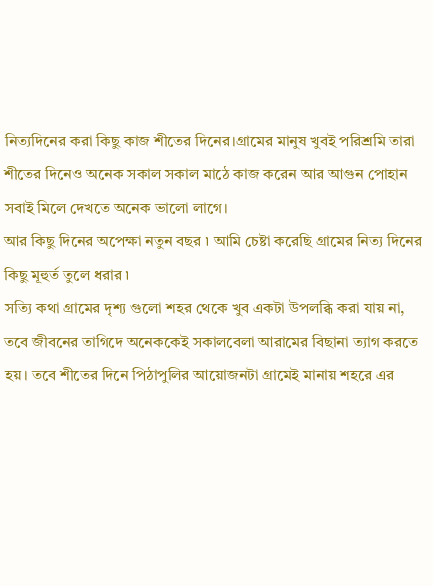নিত্যদিনের করা কিছু কাজ শীতের দিনের।গ্রামের মানুষ খুবই পরিশ্রমি তারা শীতের দিনেও অনেক সকাল সকাল মাঠে কাজ করেন আর আগুন পোহান সবাই মিলে দেখতে অনেক ভালো লাগে।
আর কিছু দিনের অপেক্ষা নতুন বছর ৷ আমি চেষ্টা করেছি গ্রামের নিত্য দিনের কিছু মূহুর্ত তুলে ধরার ৷
সত্যি কথা গ্রামের দৃশ্য গুলো শহর থেকে খুব একটা উপলব্ধি করা যায় না, তবে জীবনের তাগিদে অনেককেই সকালবেলা আরামের বিছানা ত্যাগ করতে হয়। তবে শীতের দিনে পিঠাপুলির আয়োজনটা গ্রামেই মানায় শহরে এর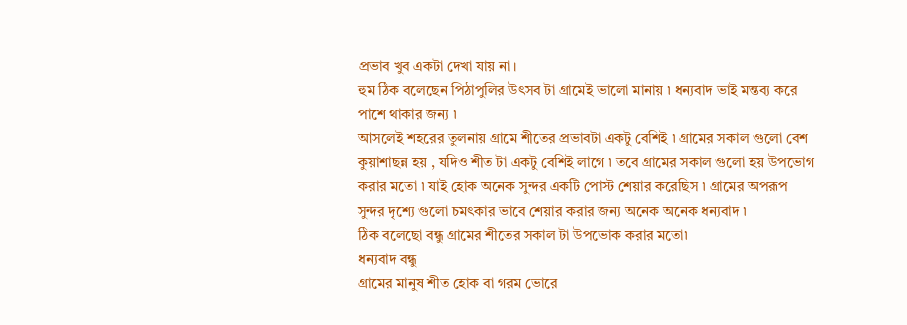প্রভাব খুব একটা দেখা যায় না।
হুম ঠিক বলেছেন পিঠাপুলির উৎসব টা গ্রামেই ভালো মানায় ৷ ধন্যবাদ ভাই মন্তব্য করে পাশে থাকার জন্য ৷
আসলেই শহরের তুলনায় গ্রামে শীতের প্রভাবটা একটু বেশিই ৷ গ্রামের সকাল গুলো বেশ কুয়াশাছন্ন হয় , যদিও শীত টা একটু বেশিই লাগে ৷ তবে গ্রামের সকাল গুলো হয় উপভোগ করার মতো ৷ যাই হোক অনেক সুন্দর একটি পোস্ট শেয়ার করেছিস ৷ গ্রামের অপরূপ সুন্দর দৃশ্যে গুলো চমৎকার ভাবে শেয়ার করার জন্য অনেক অনেক ধন্যবাদ ৷
ঠিক বলেছো বন্ধু গ্রামের শীতের সকাল টা উপভোক করার মতো৷
ধন্যবাদ বন্ধু
গ্রামের মানুষ শীত হোক বা গরম ভোরে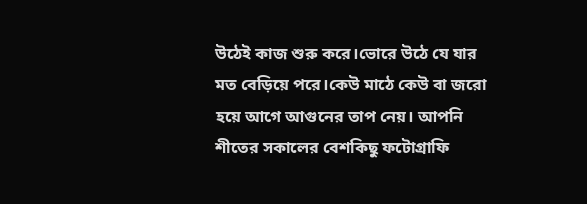উঠেই কাজ শুরু করে।ভোরে উঠে যে যার মত বেড়িয়ে পরে।কেউ মাঠে কেউ বা জরো হয়ে আগে আগুনের তাপ নেয়। আপনি শীতের সকালের বেশকিছু ফটোগ্রাফি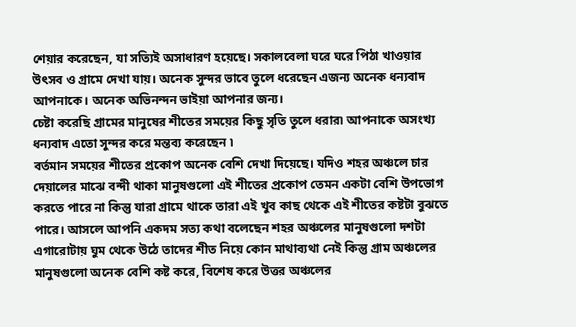শেয়ার করেছেন, যা সত্যিই অসাধারণ হয়েছে। সকালবেলা ঘরে ঘরে পিঠা খাওয়ার উৎসব ও গ্রামে দেখা যায়। অনেক সুন্দর ভাবে তুলে ধরেছেন এজন্য অনেক ধন্যবাদ আপনাকে। অনেক অভিনন্দন ভাইয়া আপনার জন্য।
চেষ্টা করেছি গ্রামের মানুষের শীতের সময়ের কিছু সৃতি তুলে ধরার৷ আপনাকে অসংখ্য ধন্যবাদ এতো সুন্দর করে মন্তব্য করেছেন ৷
বর্তমান সময়ের শীতের প্রকোপ অনেক বেশি দেখা দিয়েছে। যদিও শহর অঞ্চলে চার দেয়ালের মাঝে বন্দী থাকা মানুষগুলো এই শীতের প্রকোপ তেমন একটা বেশি উপভোগ করতে পারে না কিন্তু যারা গ্রামে থাকে তারা এই খুব কাছ থেকে এই শীতের কষ্টটা বুঝতে পারে। আসলে আপনি একদম সত্য কথা বলেছেন শহর অঞ্চলের মানুষগুলো দশটা এগারোটায় ঘুম থেকে উঠে তাদের শীত নিয়ে কোন মাথাব্যথা নেই কিন্তু গ্রাম অঞ্চলের মানুষগুলো অনেক বেশি কষ্ট করে, বিশেষ করে উত্তর অঞ্চলের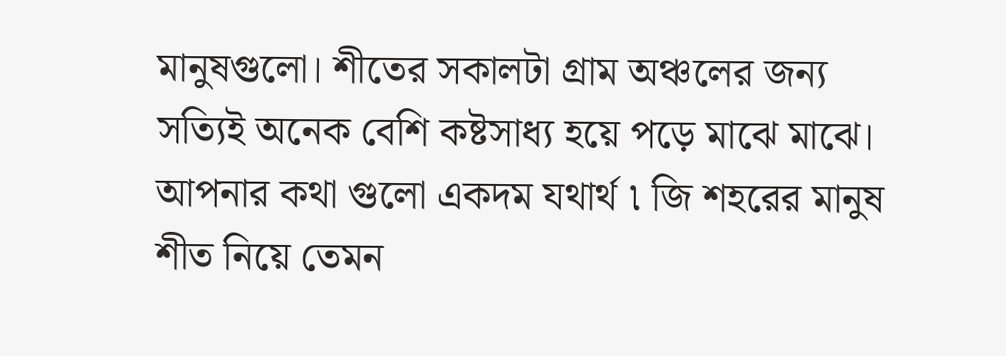মানুষগুলো। শীতের সকালটা গ্রাম অঞ্চলের জন্য সত্যিই অনেক বেশি কষ্টসাধ্য হয়ে পড়ে মাঝে মাঝে।
আপনার কথা গুলো একদম যথার্থ ৷ জি শহরের মানুষ শীত নিয়ে তেমন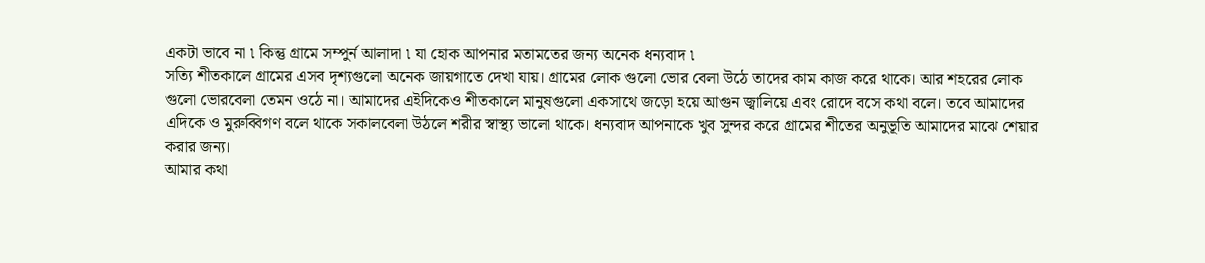একটা ভাবে না ৷ কিন্তু গ্রামে সম্পুর্ন আলাদা ৷ যা হোক আপনার মতামতের জন্য অনেক ধন্যবাদ ৷
সত্যি শীতকালে গ্রামের এসব দৃশ্যগুলো অনেক জায়গাতে দেখা যায়। গ্রামের লোক গুলো ভোর বেলা উঠে তাদের কাম কাজ করে থাকে। আর শহরের লোক গুলো ভোরবেলা তেমন ওঠে না। আমাদের এইদিকেও শীতকালে মানুষগুলো একসাথে জড়ো হয়ে আগুন জ্বালিয়ে এবং রোদে বসে কথা বলে। তবে আমাদের এদিকে ও মুরুব্বিগণ বলে থাকে সকালবেলা উঠলে শরীর স্বাস্থ্য ভালো থাকে। ধন্যবাদ আপনাকে খুব সুন্দর করে গ্রামের শীতের অনুভূতি আমাদের মাঝে শেয়ার করার জন্য।
আমার কথা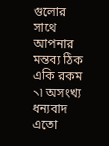গুলোর সাথে আপনার মন্তব্য ঠিক একি রকম ৲৷ অসংখ্য ধন্যবাদ এতো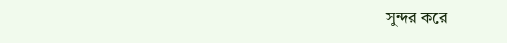সুন্দর করে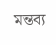মন্তব্য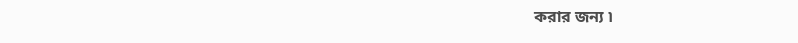করার জন্য ৷